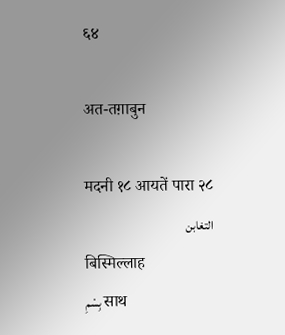६४

अत-तग़ाबुन

मदनी १८ आयतें पारा २८
التغابن
बिस्मिल्लाह
بِسْمِ साथ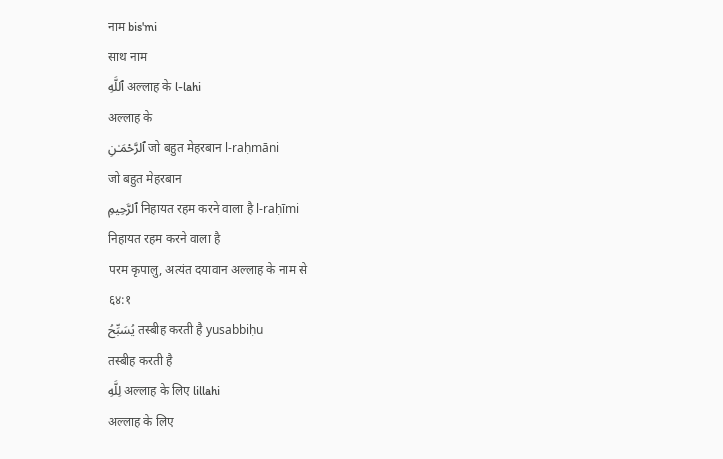नाम bis'mi
साथ नाम
ٱللَّهِ अल्लाह के l-lahi
अल्लाह के
ٱلرَّحْمَـٰنِ जो बहुत मेहरबान l-raḥmāni
जो बहुत मेहरबान
ٱلرَّحِيمِ निहायत रहम करने वाला है l-raḥīmi
निहायत रहम करने वाला है
परम कृपालु, अत्यंत दयावान अल्लाह के नाम से
६४:१
يُسَبِّحُ तस्बीह करती है yusabbiḥu
तस्बीह करती है
لِلَّهِ अल्लाह के लिए lillahi
अल्लाह के लिए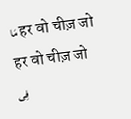مَا हर वो चीज़ जो
हर वो चीज़ जो
فِى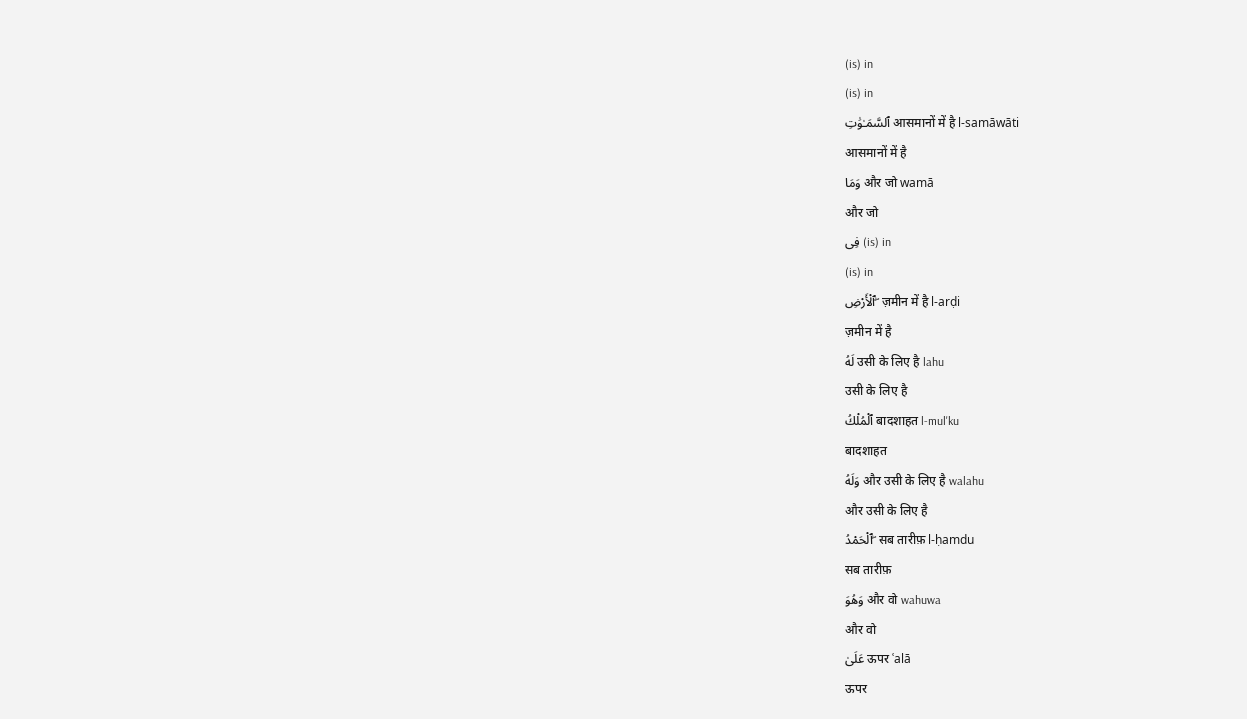(is) in
(is) in
ٱلسَّمَـٰوَٰتِ आसमानों में है l-samāwāti
आसमानों में है
وَمَا और जो wamā
और जो
فِى (is) in
(is) in
ٱلْأَرْضِ ۖ ज़मीन में है l-arḍi
ज़मीन में है
لَهُ उसी के लिए है lahu
उसी के लिए है
ٱلْمُلْكُ बादशाहत l-mul'ku
बादशाहत
وَلَهُ और उसी के लिए है walahu
और उसी के लिए है
ٱلْحَمْدُ ۖ सब तारीफ़ l-ḥamdu
सब तारीफ़
وَهُوَ और वो wahuwa
और वो
عَلَىٰ ऊपर ʿalā
ऊपर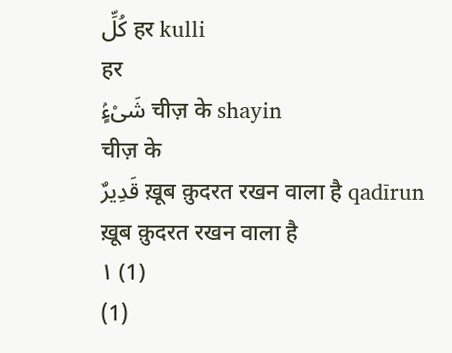كُلِّ हर kulli
हर
شَىْءٍۢ चीज़ के shayin
चीज़ के
قَدِيرٌ ख़ूब क़ुदरत रखन वाला है qadīrun
ख़ूब क़ुदरत रखन वाला है
١ (1)
(1)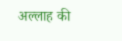अल्लाह की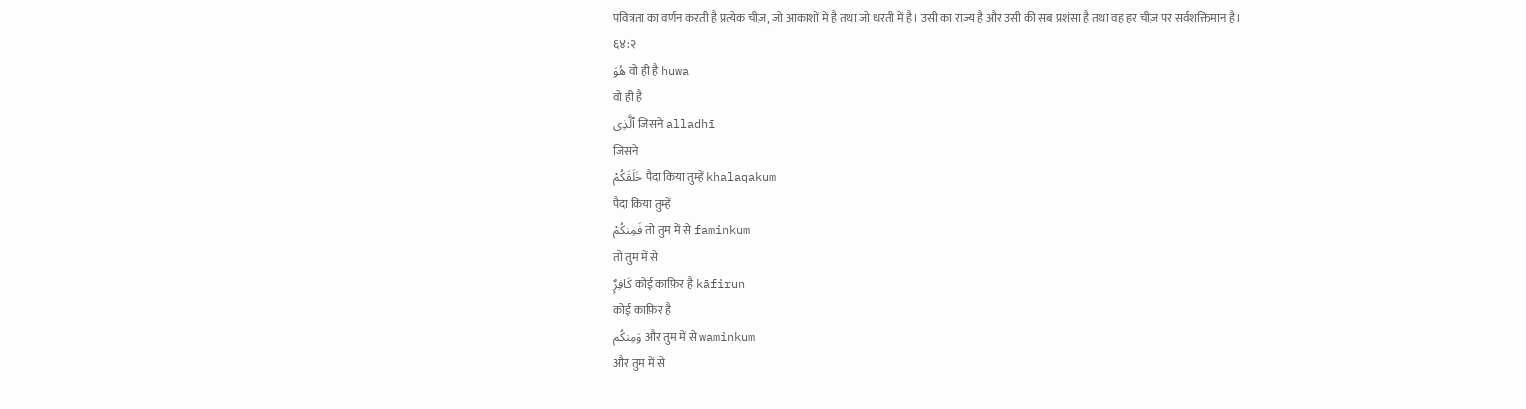पवित्रता का वर्णन करती है प्रत्येक चीज़, जो आकाशों में है तथा जो धरती में है। उसी का राज्य है और उसी की सब प्रशंसा है तथा वह हर चीज़ पर सर्वशक्तिमान है।
६४:२
هُوَ वो ही है huwa
वो ही है
ٱلَّذِى जिसने alladhī
जिसने
خَلَقَكُمْ पैदा किया तुम्हें khalaqakum
पैदा किया तुम्हें
فَمِنكُمْ तो तुम में से faminkum
तो तुम में से
كَافِرٌۭ कोई काफ़िर है kāfirun
कोई काफ़िर है
وَمِنكُم और तुम में से waminkum
और तुम में से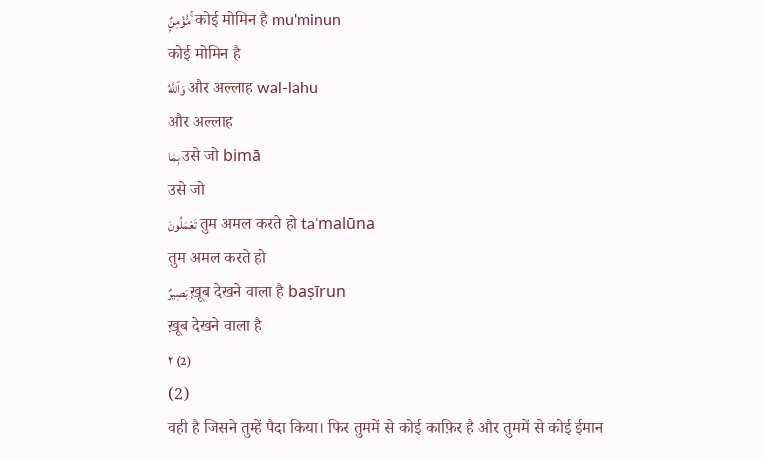مُّؤْمِنٌۭ ۚ कोई मोमिन है mu'minun
कोई मोमिन है
وَٱللَّهُ और अल्लाह wal-lahu
और अल्लाह
بِمَا उसे जो bimā
उसे जो
تَعْمَلُونَ तुम अमल करते हो taʿmalūna
तुम अमल करते हो
بَصِيرٌ ख़ूब देखने वाला है baṣīrun
ख़ूब देखने वाला है
٢ (2)
(2)
वही है जिसने तुम्हें पैदा किया। फिर तुममें से कोई काफ़िर है और तुममें से कोई ईमान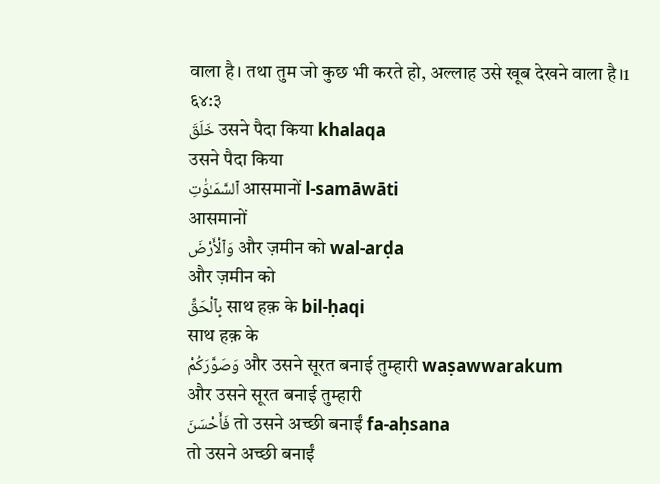वाला है। तथा तुम जो कुछ भी करते हो, अल्लाह उसे खूब देखने वाला है।1
६४:३
خَلَقَ उसने पैदा किया khalaqa
उसने पैदा किया
ٱلسَّمَـٰوَٰتِ आसमानों l-samāwāti
आसमानों
وَٱلْأَرْضَ और ज़मीन को wal-arḍa
और ज़मीन को
بِٱلْحَقِّ साथ हक़ के bil-ḥaqi
साथ हक़ के
وَصَوَّرَكُمْ और उसने सूरत बनाई तुम्हारी waṣawwarakum
और उसने सूरत बनाई तुम्हारी
فَأَحْسَنَ तो उसने अच्छी बनाईं fa-aḥsana
तो उसने अच्छी बनाईं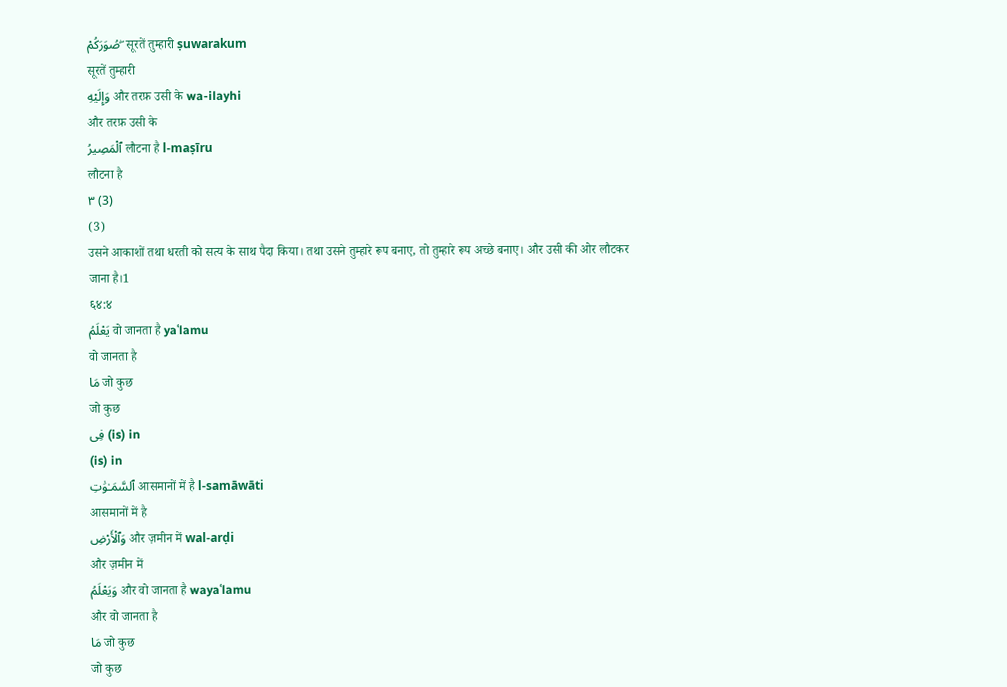صُوَرَكُمْ ۖ सूरतें तुम्हारी ṣuwarakum
सूरतें तुम्हारी
وَإِلَيْهِ और तरफ़ उसी के wa-ilayhi
और तरफ़ उसी के
ٱلْمَصِيرُ लौटना है l-maṣīru
लौटना है
٣ (3)
(3)
उसने आकाशों तथा धरती को सत्य के साथ पैदा किया। तथा उसने तुम्हारे रूप बनाए, तो तुम्हारे रूप अच्छे बनाए। और उसी की ओर लौटकर जाना है।1
६४:४
يَعْلَمُ वो जानता है yaʿlamu
वो जानता है
مَا जो कुछ
जो कुछ
فِى (is) in
(is) in
ٱلسَّمَـٰوَٰتِ आसमानों में है l-samāwāti
आसमानों में है
وَٱلْأَرْضِ और ज़मीन में wal-arḍi
और ज़मीन में
وَيَعْلَمُ और वो जानता है wayaʿlamu
और वो जानता है
مَا जो कुछ
जो कुछ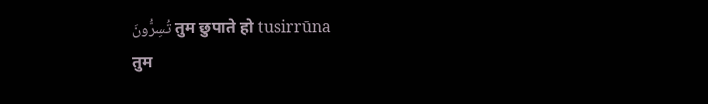تُسِرُّونَ तुम छुपाते हो tusirrūna
तुम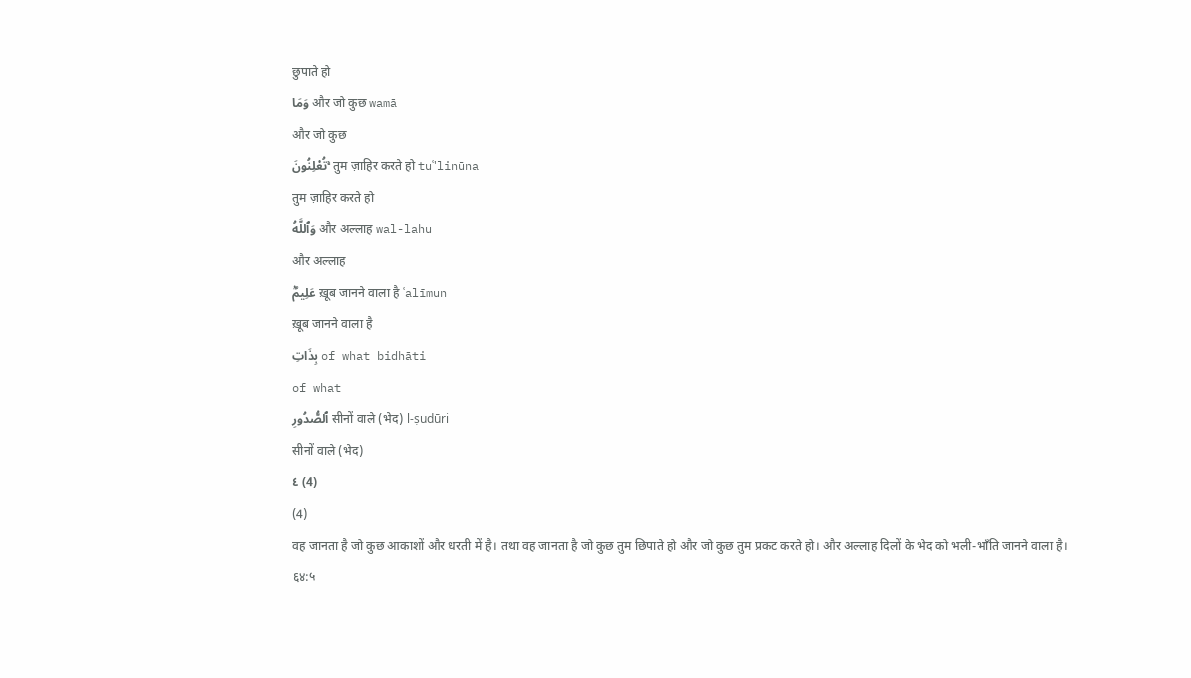छुपाते हो
وَمَا और जो कुछ wamā
और जो कुछ
تُعْلِنُونَ ۚ तुम ज़ाहिर करते हो tuʿ'linūna
तुम ज़ाहिर करते हो
وَٱللَّهُ और अल्लाह wal-lahu
और अल्लाह
عَلِيمٌۢ ख़ूब जानने वाला है ʿalīmun
ख़ूब जानने वाला है
بِذَاتِ of what bidhāti
of what
ٱلصُّدُورِ सीनों वाले (भेद) l-ṣudūri
सीनों वाले (भेद)
٤ (4)
(4)
वह जानता है जो कुछ आकाशों और धरती में है। तथा वह जानता है जो कुछ तुम छिपाते हो और जो कुछ तुम प्रकट करते हो। और अल्लाह दिलों के भेद को भली-भाँति जानने वाला है।
६४:५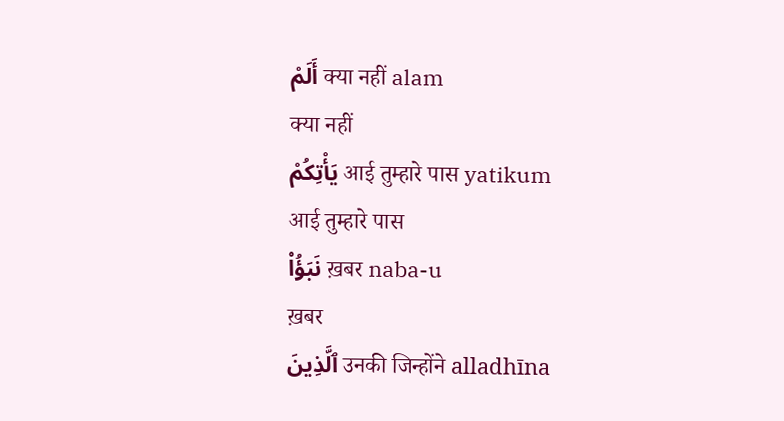أَلَمْ क्या नहीं alam
क्या नहीं
يَأْتِكُمْ आई तुम्हारे पास yatikum
आई तुम्हारे पास
نَبَؤُا۟ ख़बर naba-u
ख़बर
ٱلَّذِينَ उनकी जिन्होंने alladhīna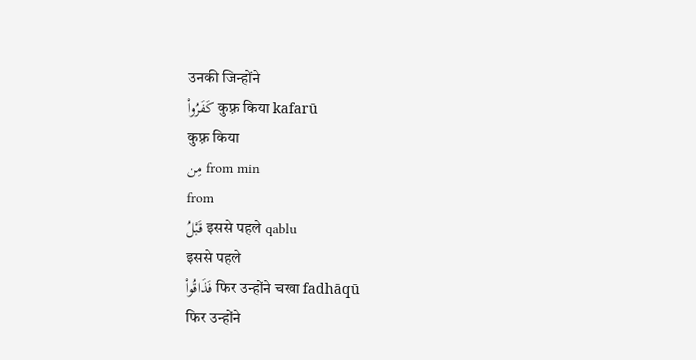उनकी जिन्होंने
كَفَرُوا۟ कुफ़्र किया kafarū
कुफ़्र किया
مِن from min
from
قَبْلُ इससे पहले qablu
इससे पहले
فَذَاقُوا۟ फिर उन्होंने चखा fadhāqū
फिर उन्होंने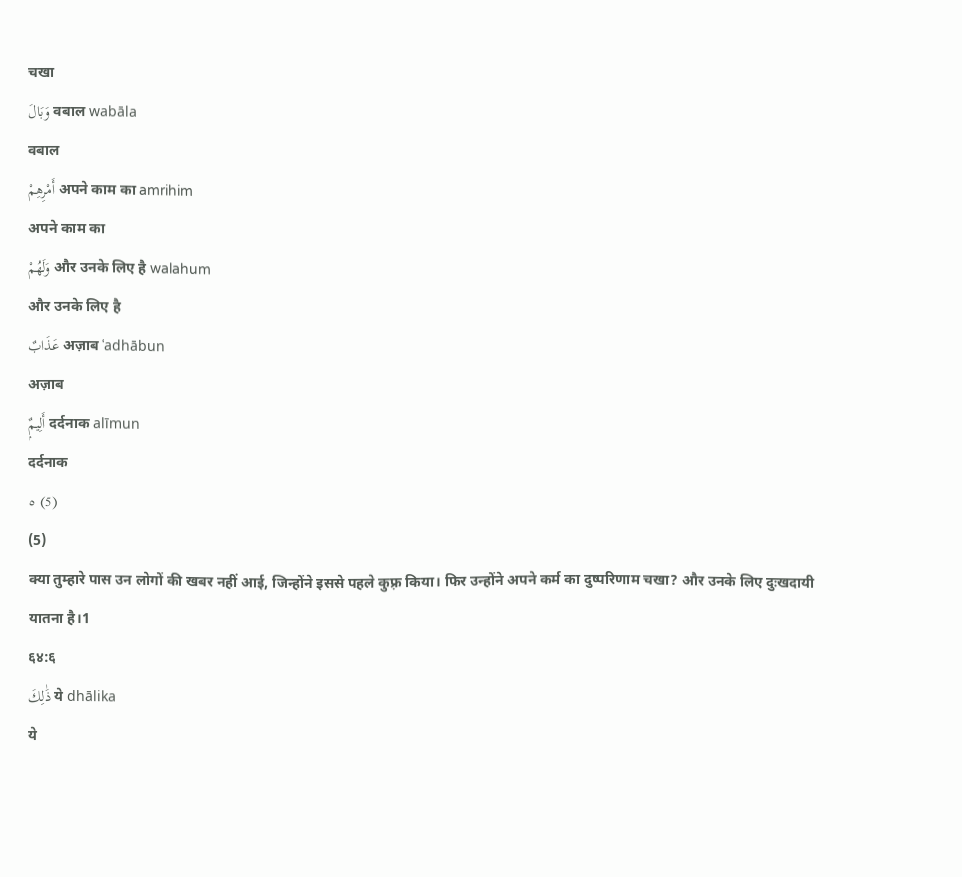चखा
وَبَالَ वबाल wabāla
वबाल
أَمْرِهِمْ अपने काम का amrihim
अपने काम का
وَلَهُمْ और उनके लिए है walahum
और उनके लिए है
عَذَابٌ अज़ाब ʿadhābun
अज़ाब
أَلِيمٌۭ दर्दनाक alīmun
दर्दनाक
٥ (5)
(5)
क्या तुम्हारे पास उन लोगों की खबर नहीं आई, जिन्होंने इससे पहले कुफ़्र किया। फिर उन्होंने अपने कर्म का दुष्परिणाम चखा? और उनके लिए दुःखदायी यातना है।1
६४:६
ذَٰلِكَ ये dhālika
ये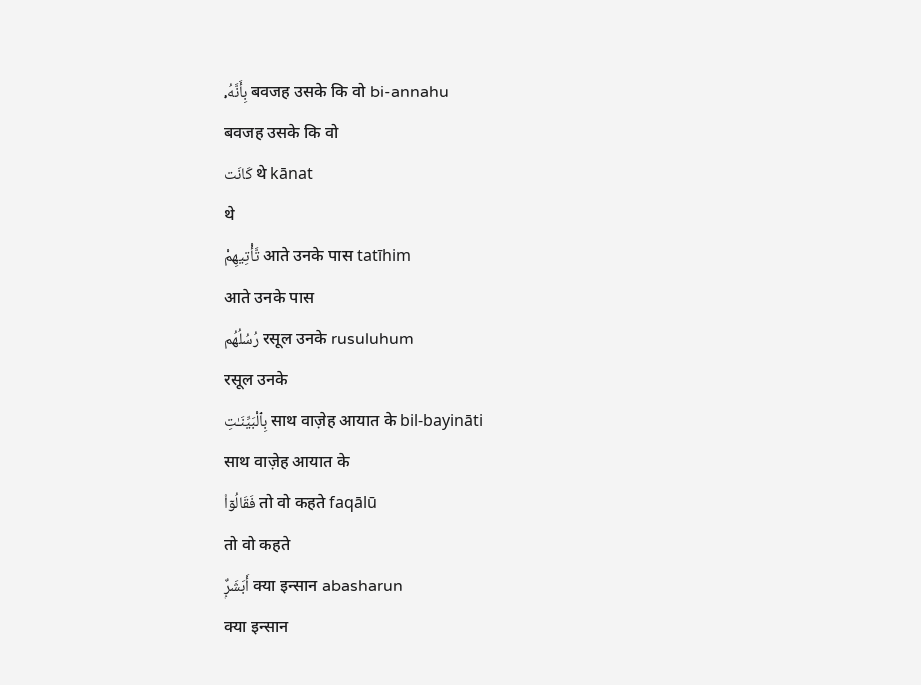بِأَنَّهُۥ बवजह उसके कि वो bi-annahu
बवजह उसके कि वो
كَانَت थे kānat
थे
تَّأْتِيهِمْ आते उनके पास tatīhim
आते उनके पास
رُسُلُهُم रसूल उनके rusuluhum
रसूल उनके
بِٱلْبَيِّنَـٰتِ साथ वाज़ेह आयात के bil-bayināti
साथ वाज़ेह आयात के
فَقَالُوٓا۟ तो वो कहते faqālū
तो वो कहते
أَبَشَرٌۭ क्या इन्सान abasharun
क्या इन्सान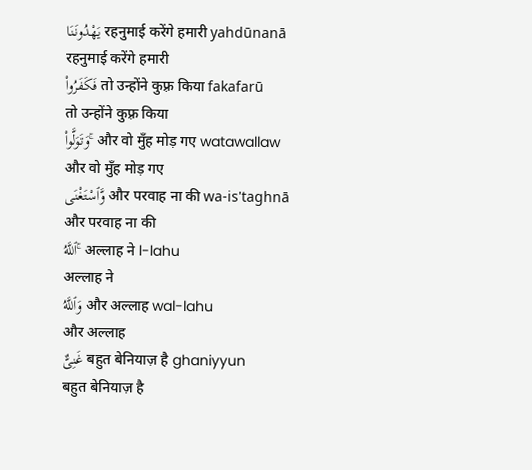يَهْدُونَنَا रहनुमाई करेंगे हमारी yahdūnanā
रहनुमाई करेंगे हमारी
فَكَفَرُوا۟ तो उन्होंने कुफ़्र किया fakafarū
तो उन्होंने कुफ़्र किया
وَتَوَلَّوا۟ ۚ और वो मुँह मोड़ गए watawallaw
और वो मुँह मोड़ गए
وَّٱسْتَغْنَى और परवाह ना की wa-is'taghnā
और परवाह ना की
ٱللَّهُ ۚ अल्लाह ने l-lahu
अल्लाह ने
وَٱللَّهُ और अल्लाह wal-lahu
और अल्लाह
غَنِىٌّ बहुत बेनियाज़ है ghaniyyun
बहुत बेनियाज़ है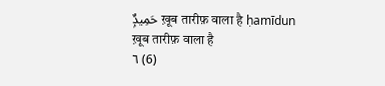حَمِيدٌۭ ख़ूब तारीफ़ वाला है ḥamīdun
ख़ूब तारीफ़ वाला है
٦ (6)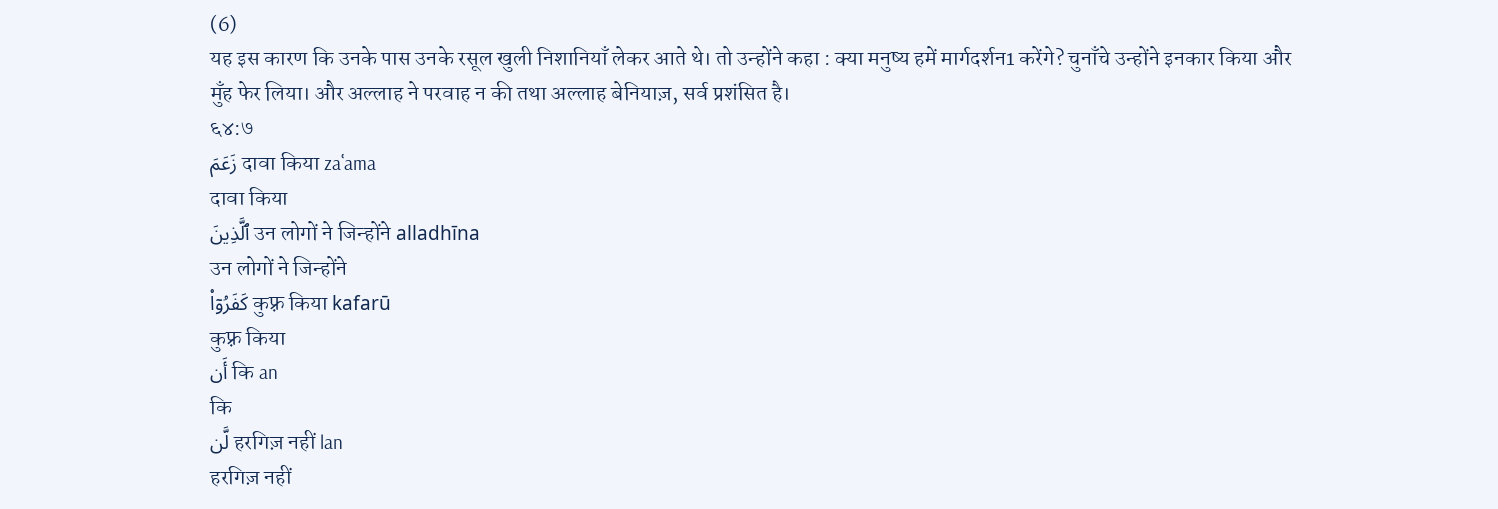(6)
यह इस कारण कि उनके पास उनके रसूल खुली निशानियाँ लेकर आते थे। तो उन्होंने कहा : क्या मनुष्य हमें मार्गदर्शन1 करेंगे? चुनाँचे उन्होंने इनकार किया और मुँह फेर लिया। और अल्लाह ने परवाह न की तथा अल्लाह बेनियाज़, सर्व प्रशंसित है।
६४:७
زَعَمَ दावा किया zaʿama
दावा किया
ٱلَّذِينَ उन लोगों ने जिन्होंने alladhīna
उन लोगों ने जिन्होंने
كَفَرُوٓا۟ कुफ़्र किया kafarū
कुफ़्र किया
أَن कि an
कि
لَّن हरगिज़ नहीं lan
हरगिज़ नहीं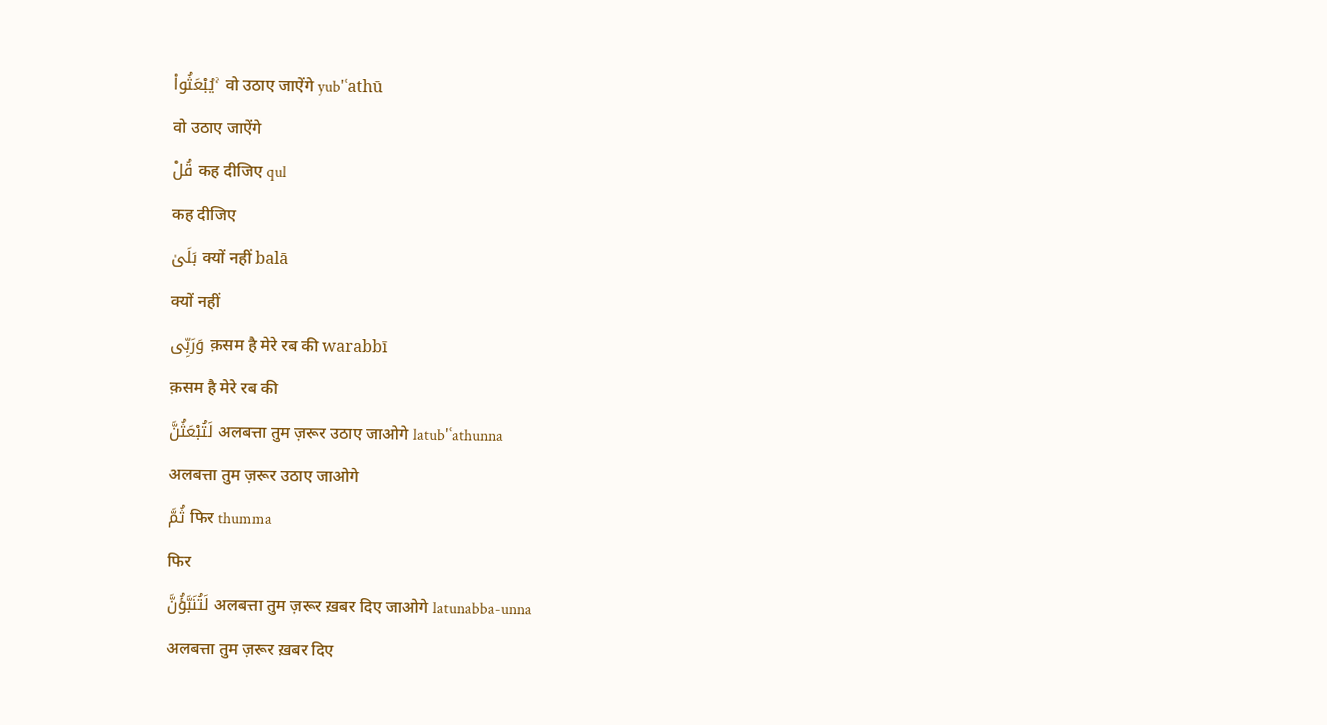يُبْعَثُوا۟ ۚ वो उठाए जाऐंगे yub'ʿathū
वो उठाए जाऐंगे
قُلْ कह दीजिए qul
कह दीजिए
بَلَىٰ क्यों नहीं balā
क्यों नहीं
وَرَبِّى क़सम है मेरे रब की warabbī
क़सम है मेरे रब की
لَتُبْعَثُنَّ अलबत्ता तुम ज़रूर उठाए जाओगे latub'ʿathunna
अलबत्ता तुम ज़रूर उठाए जाओगे
ثُمَّ फिर thumma
फिर
لَتُنَبَّؤُنَّ अलबत्ता तुम ज़रूर ख़बर दिए जाओगे latunabba-unna
अलबत्ता तुम ज़रूर ख़बर दिए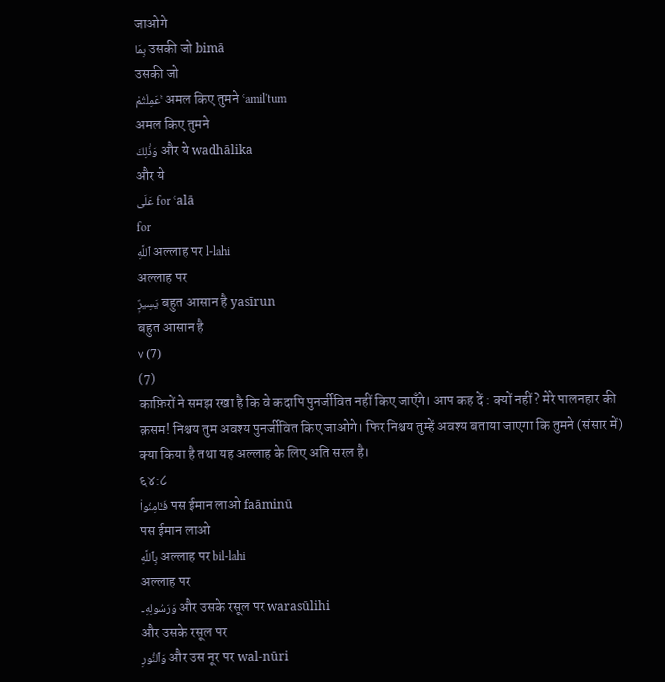जाओगे
بِمَا उसकी जो bimā
उसकी जो
عَمِلْتُمْ ۚ अमल किए तुमने ʿamil'tum
अमल किए तुमने
وَذَٰلِكَ और ये wadhālika
और ये
عَلَى for ʿalā
for
ٱللَّهِ अल्लाह पर l-lahi
अल्लाह पर
يَسِيرٌۭ बहुत आसान है yasīrun
बहुत आसान है
٧ (7)
(7)
काफ़िरों ने समझ रखा है कि वे कदापि पुनर्जीवित नहीं किए जाएँगे। आप कह दें : क्यों नहीं? मेरे पालनहार की क़सम! निश्चय तुम अवश्य पुनर्जीवित किए जाओगे। फिर निश्चय तुम्हें अवश्य बताया जाएगा कि तुमने (संसार में) क्या किया है तथा यह अल्लाह के लिए अति सरल है।
६४:८
فَـَٔامِنُوا۟ पस ईमान लाओ faāminū
पस ईमान लाओ
بِٱللَّهِ अल्लाह पर bil-lahi
अल्लाह पर
وَرَسُولِهِۦ और उसके रसूल पर warasūlihi
और उसके रसूल पर
وَٱلنُّورِ और उस नूर पर wal-nūri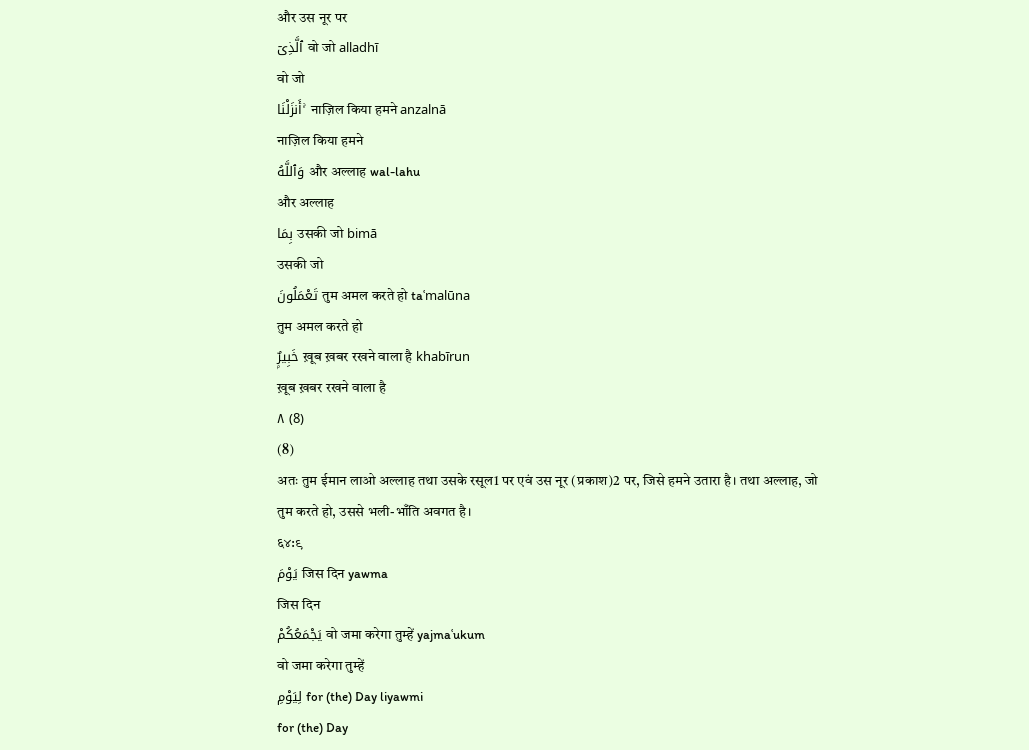और उस नूर पर
ٱلَّذِىٓ वो जो alladhī
वो जो
أَنزَلْنَا ۚ नाज़िल किया हमने anzalnā
नाज़िल किया हमने
وَٱللَّهُ और अल्लाह wal-lahu
और अल्लाह
بِمَا उसकी जो bimā
उसकी जो
تَعْمَلُونَ तुम अमल करते हो taʿmalūna
तुम अमल करते हो
خَبِيرٌۭ ख़ूब ख़बर रखने वाला है khabīrun
ख़ूब ख़बर रखने वाला है
٨ (8)
(8)
अतः तुम ईमान लाओ अल्लाह तथा उसके रसूल1 पर एवं उस नूर (प्रकाश)2 पर, जिसे हमने उतारा है। तथा अल्लाह, जो तुम करते हो, उससे भली-भाँति अवगत है।
६४:९
يَوْمَ जिस दिन yawma
जिस दिन
يَجْمَعُكُمْ वो जमा करेगा तुम्हें yajmaʿukum
वो जमा करेगा तुम्हें
لِيَوْمِ for (the) Day liyawmi
for (the) Day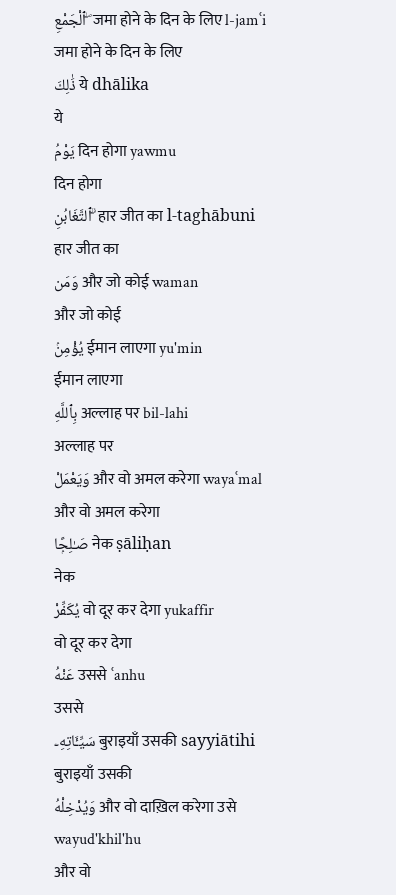ٱلْجَمْعِ ۖ जमा होने के दिन के लिए l-jamʿi
जमा होने के दिन के लिए
ذَٰلِكَ ये dhālika
ये
يَوْمُ दिन होगा yawmu
दिन होगा
ٱلتَّغَابُنِ ۗ हार जीत का l-taghābuni
हार जीत का
وَمَن और जो कोई waman
और जो कोई
يُؤْمِنۢ ईमान लाएगा yu'min
ईमान लाएगा
بِٱللَّهِ अल्लाह पर bil-lahi
अल्लाह पर
وَيَعْمَلْ और वो अमल करेगा wayaʿmal
और वो अमल करेगा
صَـٰلِحًۭا नेक ṣāliḥan
नेक
يُكَفِّرْ वो दूर कर देगा yukaffir
वो दूर कर देगा
عَنْهُ उससे ʿanhu
उससे
سَيِّـَٔاتِهِۦ बुराइयाँ उसकी sayyiātihi
बुराइयाँ उसकी
وَيُدْخِلْهُ और वो दाख़िल करेगा उसे wayud'khil'hu
और वो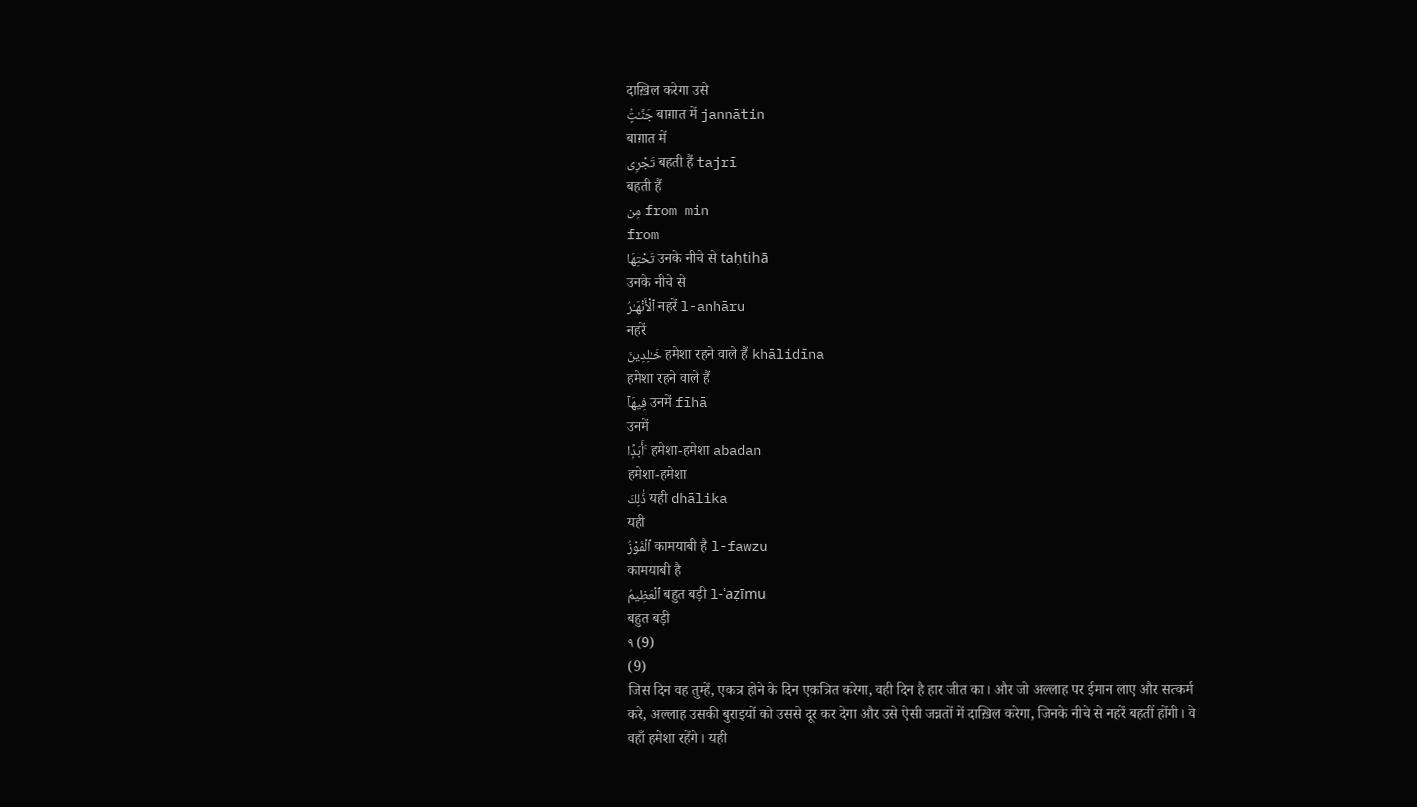दाख़िल करेगा उसे
جَنَّـٰتٍۢ बाग़ात में jannātin
बाग़ात में
تَجْرِى बहती हैं tajrī
बहती हैं
مِن from min
from
تَحْتِهَا उनके नीचे से taḥtihā
उनके नीचे से
ٱلْأَنْهَـٰرُ नहरें l-anhāru
नहरें
خَـٰلِدِينَ हमेशा रहने वाले हैं khālidīna
हमेशा रहने वाले हैं
فِيهَآ उनमें fīhā
उनमें
أَبَدًۭا ۚ हमेशा-हमेशा abadan
हमेशा-हमेशा
ذَٰلِكَ यही dhālika
यही
ٱلْفَوْزُ कामयाबी है l-fawzu
कामयाबी है
ٱلْعَظِيمُ बहुत बड़ी l-ʿaẓīmu
बहुत बड़ी
٩ (9)
(9)
जिस दिन वह तुम्हें, एकत्र होने के दिन एकत्रित करेगा, वही दिन है हार जीत का। और जो अल्लाह पर ईमान लाए और सत्कर्म करे, अल्लाह उसकी बुराइयों को उससे दूर कर देगा और उसे ऐसी जन्नतों में दाख़िल करेगा, जिनके नीचे से नहरें बहतीं होंगी। वे वहाँ हमेशा रहेंगे। यही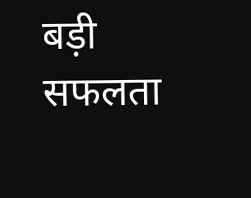बड़ी सफलता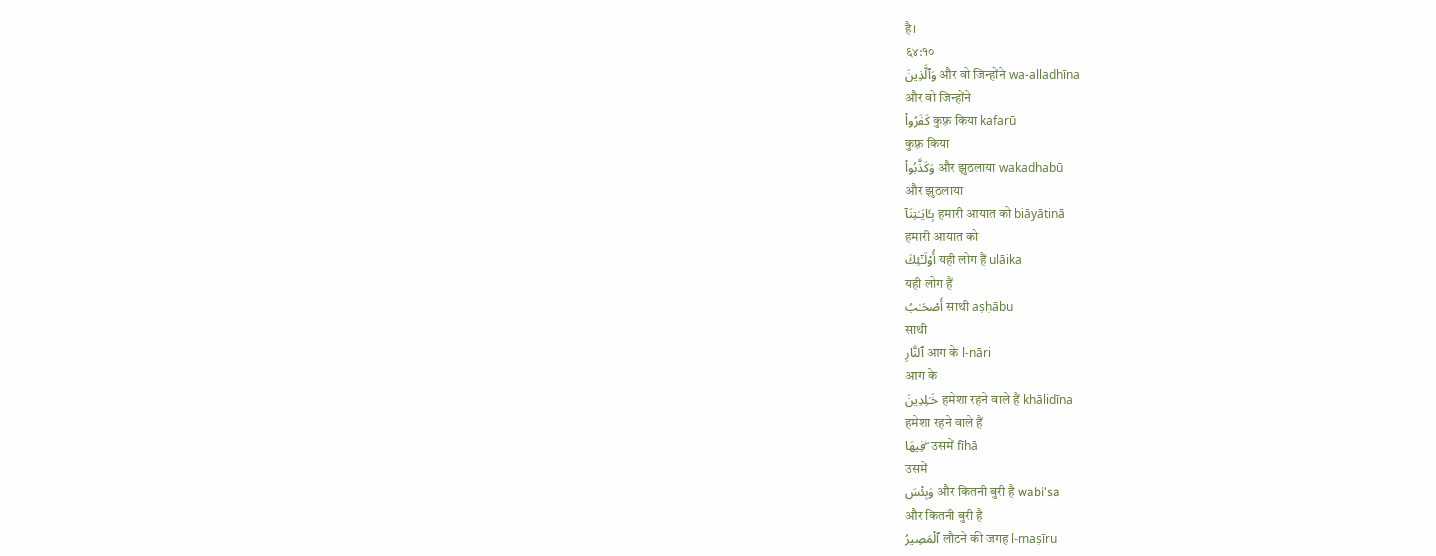है।
६४:१०
وَٱلَّذِينَ और वो जिन्होंने wa-alladhīna
और वो जिन्होंने
كَفَرُوا۟ कुफ़्र किया kafarū
कुफ़्र किया
وَكَذَّبُوا۟ और झुठलाया wakadhabū
और झुठलाया
بِـَٔايَـٰتِنَآ हमारी आयात को biāyātinā
हमारी आयात को
أُو۟لَـٰٓئِكَ यही लोग हैं ulāika
यही लोग हैं
أَصْحَـٰبُ साथी aṣḥābu
साथी
ٱلنَّارِ आग के l-nāri
आग के
خَـٰلِدِينَ हमेशा रहने वाले हैं khālidīna
हमेशा रहने वाले हैं
فِيهَا ۖ उसमें fīhā
उसमें
وَبِئْسَ और कितनी बुरी है wabi'sa
और कितनी बुरी है
ٱلْمَصِيرُ लौटने की जगह l-maṣīru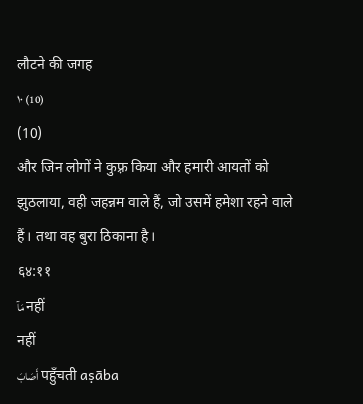लौटने की जगह
١٠ (10)
(10)
और जिन लोगों ने कुफ़्र किया और हमारी आयतों को झुठलाया, वही जहन्नम वाले हैं, जो उसमें हमेशा रहने वाले हैं। तथा वह बुरा ठिकाना है।
६४:११
مَآ नहीं
नहीं
أَصَابَ पहुँचती aṣāba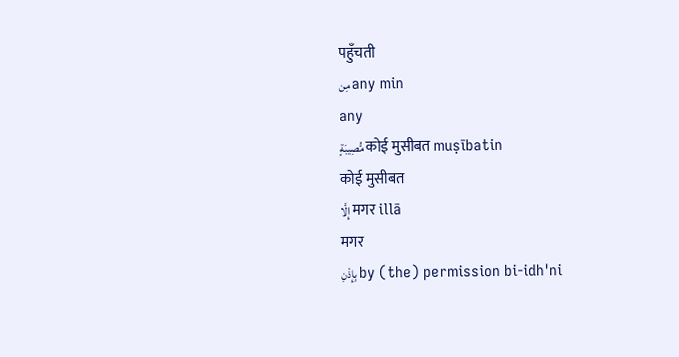पहुँचती
مِن any min
any
مُّصِيبَةٍ कोई मुसीबत muṣībatin
कोई मुसीबत
إِلَّا मगर illā
मगर
بِإِذْنِ by (the) permission bi-idh'ni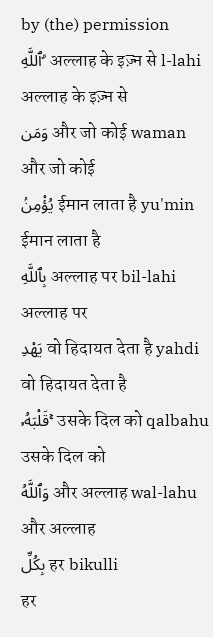by (the) permission
ٱللَّهِ ۗ अल्लाह के इज़्न से l-lahi
अल्लाह के इज़्न से
وَمَن और जो कोई waman
और जो कोई
يُؤْمِنۢ ईमान लाता है yu'min
ईमान लाता है
بِٱللَّهِ अल्लाह पर bil-lahi
अल्लाह पर
يَهْدِ वो हिदायत देता है yahdi
वो हिदायत देता है
قَلْبَهُۥ ۚ उसके दिल को qalbahu
उसके दिल को
وَٱللَّهُ और अल्लाह wal-lahu
और अल्लाह
بِكُلِّ हर bikulli
हर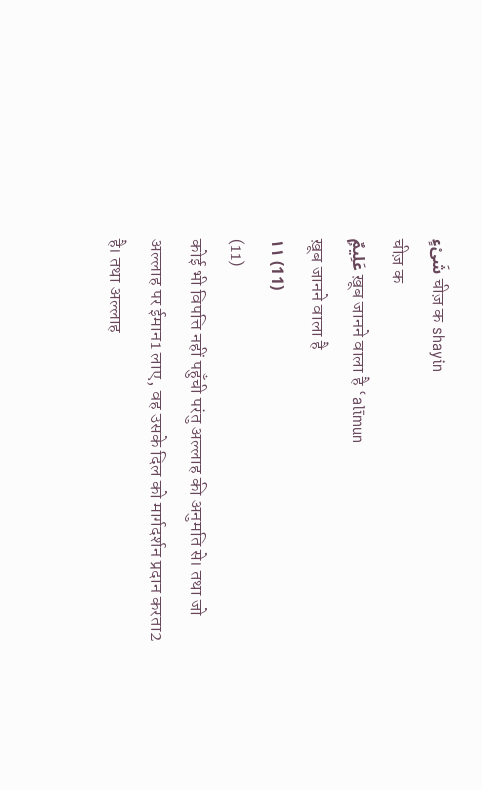شَىْءٍ चीज़ क shayin
चीज़ क
عَلِيمٌۭ ख़ूब जानने वाला है ʿalīmun
ख़ूब जानने वाला है
١١ (11)
(11)
कोई भी विपत्ति नहीं पहुँची परंतु अल्लाह की अनुमति से। तथा जो अल्लाह पर ईमान1 लाए, वह उसके दिल को मार्गदर्शन प्रदान करता2 है। तथा अल्लाह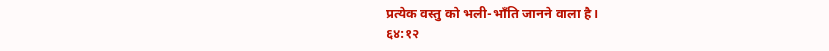प्रत्येक वस्तु को भली-भाँति जानने वाला है।
६४:१२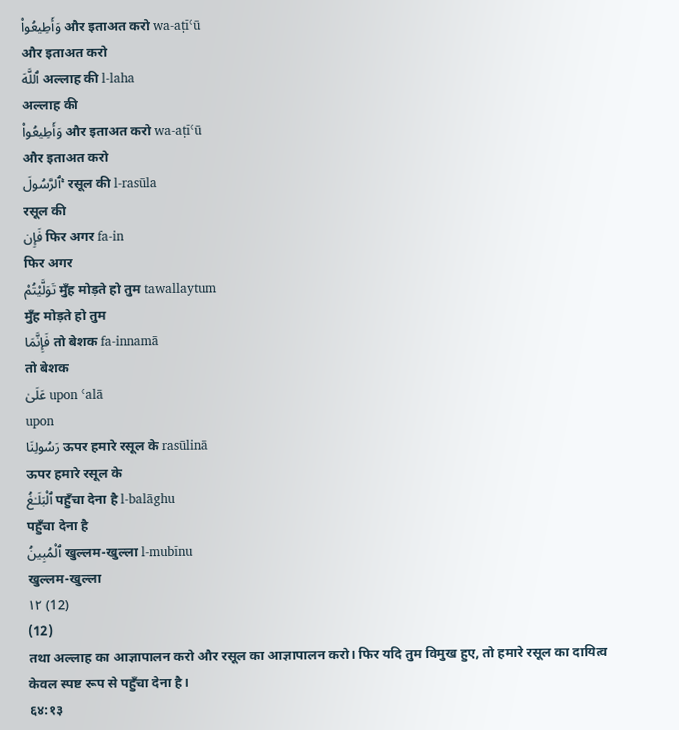وَأَطِيعُوا۟ और इताअत करो wa-aṭīʿū
और इताअत करो
ٱللَّهَ अल्लाह की l-laha
अल्लाह की
وَأَطِيعُوا۟ और इताअत करो wa-aṭīʿū
और इताअत करो
ٱلرَّسُولَ ۚ रसूल की l-rasūla
रसूल की
فَإِن फिर अगर fa-in
फिर अगर
تَوَلَّيْتُمْ मुँह मोड़ते हो तुम tawallaytum
मुँह मोड़ते हो तुम
فَإِنَّمَا तो बेशक fa-innamā
तो बेशक
عَلَىٰ upon ʿalā
upon
رَسُولِنَا ऊपर हमारे रसूल के rasūlinā
ऊपर हमारे रसूल के
ٱلْبَلَـٰغُ पहुँचा देना है l-balāghu
पहुँचा देना है
ٱلْمُبِينُ खुल्लम-खुल्ला l-mubīnu
खुल्लम-खुल्ला
١٢ (12)
(12)
तथा अल्लाह का आज्ञापालन करो और रसूल का आज्ञापालन करो। फिर यदि तुम विमुख हुए, तो हमारे रसूल का दायित्व केवल स्पष्ट रूप से पहुँचा देना है।
६४:१३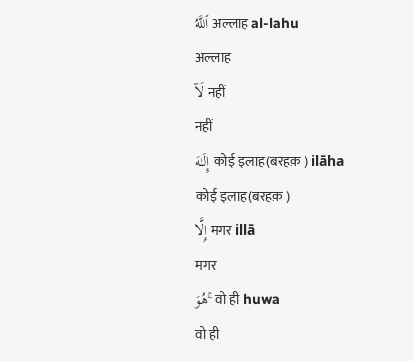ٱللَّهُ अल्लाह al-lahu
अल्लाह
لَآ नहीं
नहीं
إِلَـٰهَ कोई इलाह(बरहक़ ) ilāha
कोई इलाह(बरहक़ )
إِلَّا मगर illā
मगर
هُوَ ۚ वो ही huwa
वो ही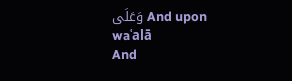وَعَلَى And upon waʿalā
And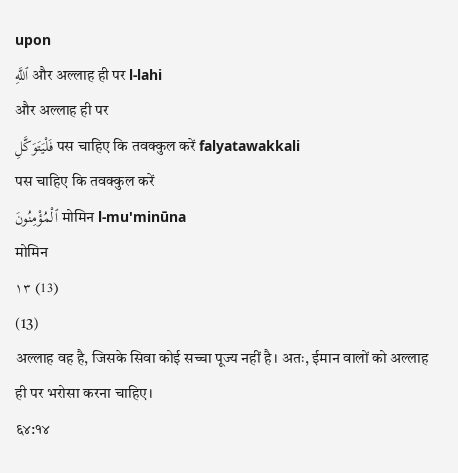upon
ٱللَّهِ और अल्लाह ही पर l-lahi
और अल्लाह ही पर
فَلْيَتَوَكَّلِ पस चाहिए कि तवक्कुल करें falyatawakkali
पस चाहिए कि तवक्कुल करें
ٱلْمُؤْمِنُونَ मोमिन l-mu'minūna
मोमिन
١٣ (13)
(13)
अल्लाह वह है, जिसके सिवा कोई सच्चा पूज्य नहीं है। अतः, ईमान वालों को अल्लाह ही पर भरोसा करना चाहिए।
६४:१४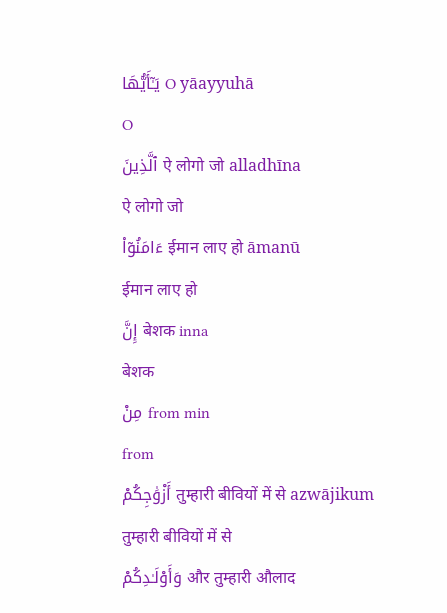يَـٰٓأَيُّهَا O yāayyuhā
O
ٱلَّذِينَ ऐ लोगो जो alladhīna
ऐ लोगो जो
ءَامَنُوٓا۟ ईमान लाए हो āmanū
ईमान लाए हो
إِنَّ बेशक inna
बेशक
مِنْ from min
from
أَزْوَٰجِكُمْ तुम्हारी बीवियों में से azwājikum
तुम्हारी बीवियों में से
وَأَوْلَـٰدِكُمْ और तुम्हारी औलाद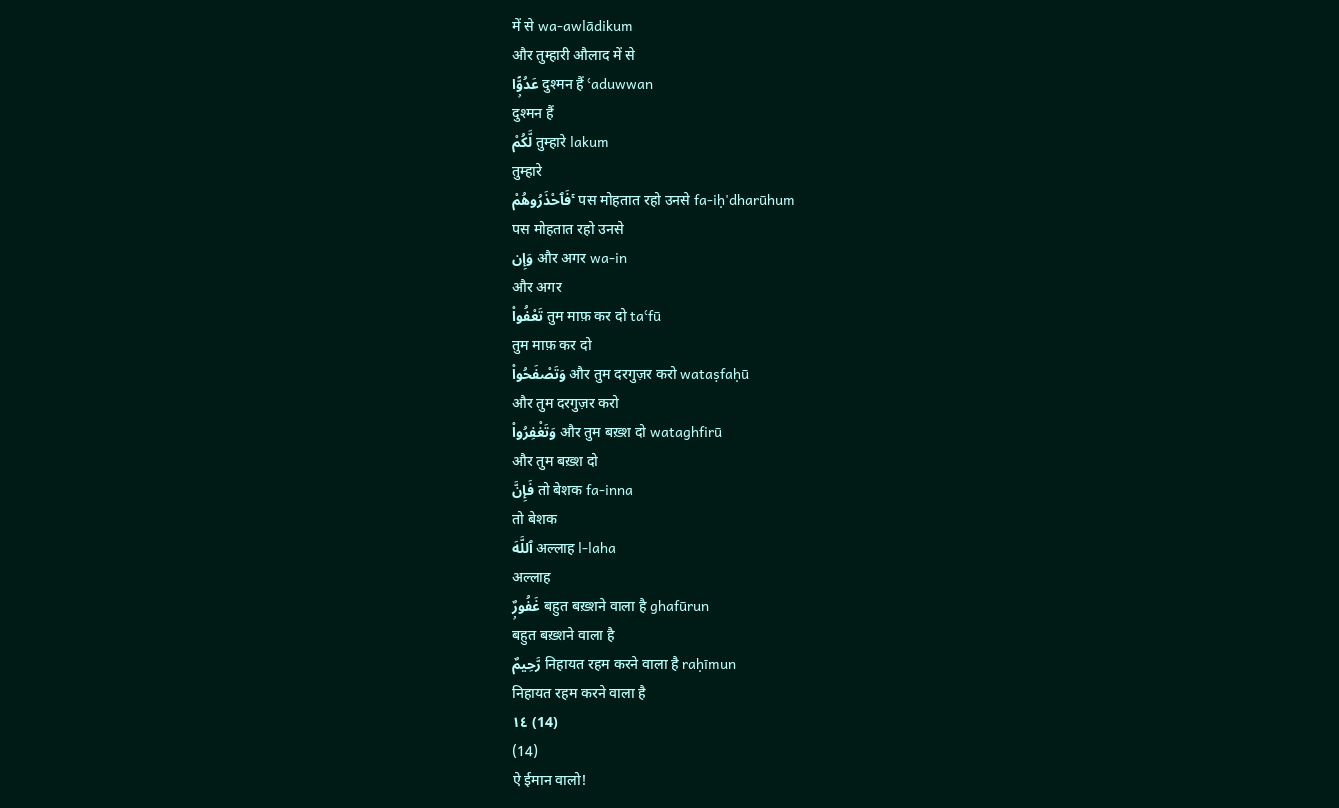में से wa-awlādikum
और तुम्हारी औलाद में से
عَدُوًّۭا दुश्मन हैं ʿaduwwan
दुश्मन हैं
لَّكُمْ तुम्हारे lakum
तुम्हारे
فَٱحْذَرُوهُمْ ۚ पस मोहतात रहो उनसे fa-iḥ'dharūhum
पस मोहतात रहो उनसे
وَإِن और अगर wa-in
और अगर
تَعْفُوا۟ तुम माफ़ कर दो taʿfū
तुम माफ़ कर दो
وَتَصْفَحُوا۟ और तुम दरगुज़र करो wataṣfaḥū
और तुम दरगुज़र करो
وَتَغْفِرُوا۟ और तुम बख़्श दो wataghfirū
और तुम बख़्श दो
فَإِنَّ तो बेशक fa-inna
तो बेशक
ٱللَّهَ अल्लाह l-laha
अल्लाह
غَفُورٌۭ बहुत बख़्शने वाला है ghafūrun
बहुत बख़्शने वाला है
رَّحِيمٌ निहायत रहम करने वाला है raḥīmun
निहायत रहम करने वाला है
١٤ (14)
(14)
ऐ ईमान वालो!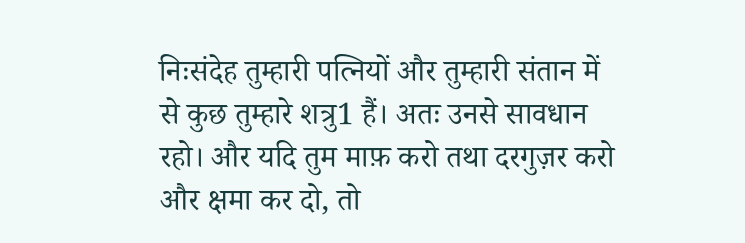निःसंदेह तुम्हारी पत्नियों और तुम्हारी संतान में से कुछ तुम्हारे शत्रु1 हैं। अतः उनसे सावधान रहो। और यदि तुम माफ़ करो तथा दरगुज़र करो और क्षमा कर दो, तो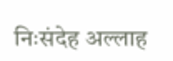निःसंदेह अल्लाह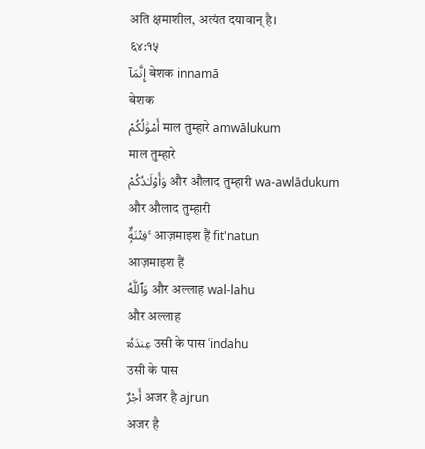अति क्षमाशील, अत्यंत दयावान् है।
६४:१५
إِنَّمَآ बेशक innamā
बेशक
أَمْوَٰلُكُمْ माल तुम्हारे amwālukum
माल तुम्हारे
وَأَوْلَـٰدُكُمْ और औलाद तुम्हारी wa-awlādukum
और औलाद तुम्हारी
فِتْنَةٌۭ ۚ आज़माइश हैं fit'natun
आज़माइश हैं
وَٱللَّهُ और अल्लाह wal-lahu
और अल्लाह
عِندَهُۥٓ उसी के पास ʿindahu
उसी के पास
أَجْرٌ अजर है ajrun
अजर है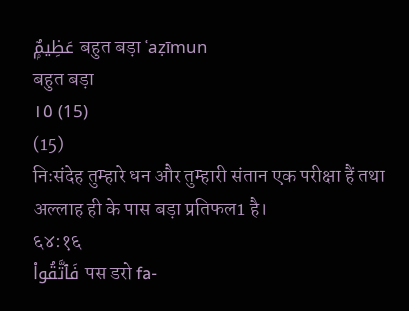عَظِيمٌۭ बहुत बड़ा ʿaẓīmun
बहुत बड़ा
١٥ (15)
(15)
निःसंदेह तुम्हारे धन और तुम्हारी संतान एक परीक्षा हैं तथा अल्लाह ही के पास बड़ा प्रतिफल1 है।
६४:१६
فَٱتَّقُوا۟ पस डरो fa-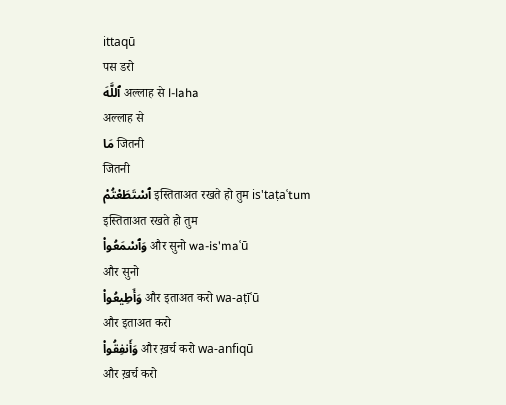ittaqū
पस डरो
ٱللَّهَ अल्लाह से l-laha
अल्लाह से
مَا जितनी
जितनी
ٱسْتَطَعْتُمْ इस्तिताअत रखते हो तुम is'taṭaʿtum
इस्तिताअत रखते हो तुम
وَٱسْمَعُوا۟ और सुनो wa-is'maʿū
और सुनो
وَأَطِيعُوا۟ और इताअत करो wa-aṭīʿū
और इताअत करो
وَأَنفِقُوا۟ और ख़र्च करो wa-anfiqū
और ख़र्च करो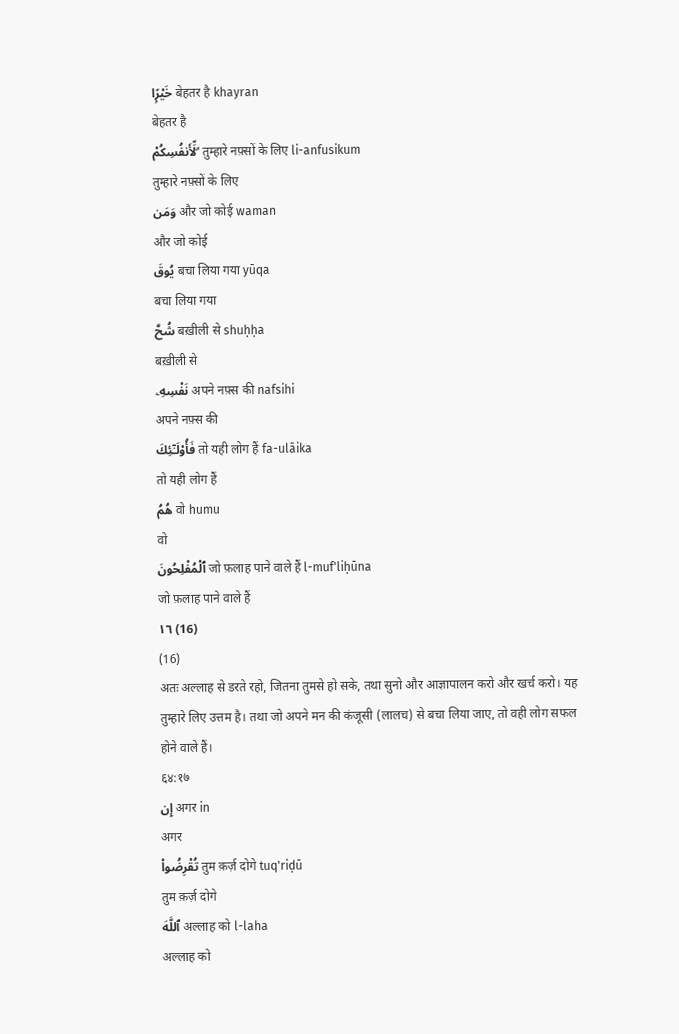خَيْرًۭا बेहतर है khayran
बेहतर है
لِّأَنفُسِكُمْ ۗ तुम्हारे नफ़्सों के लिए li-anfusikum
तुम्हारे नफ़्सों के लिए
وَمَن और जो कोई waman
और जो कोई
يُوقَ बचा लिया गया yūqa
बचा लिया गया
شُحَّ बख़ीली से shuḥḥa
बख़ीली से
نَفْسِهِۦ अपने नफ़्स की nafsihi
अपने नफ़्स की
فَأُو۟لَـٰٓئِكَ तो यही लोग हैं fa-ulāika
तो यही लोग हैं
هُمُ वो humu
वो
ٱلْمُفْلِحُونَ जो फ़लाह पाने वाले हैं l-muf'liḥūna
जो फ़लाह पाने वाले हैं
١٦ (16)
(16)
अतः अल्लाह से डरते रहो, जितना तुमसे हो सके, तथा सुनो और आज्ञापालन करो और खर्च करो। यह तुम्हारे लिए उत्तम है। तथा जो अपने मन की कंजूसी (लालच) से बचा लिया जाए, तो वही लोग सफल होने वाले हैं।
६४:१७
إِن अगर in
अगर
تُقْرِضُوا۟ तुम क़र्ज़ दोगे tuq'riḍū
तुम क़र्ज़ दोगे
ٱللَّهَ अल्लाह को l-laha
अल्लाह को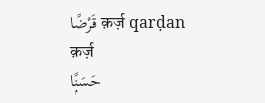قَرْضًا क़र्ज़ qarḍan
क़र्ज़
حَسَنًۭا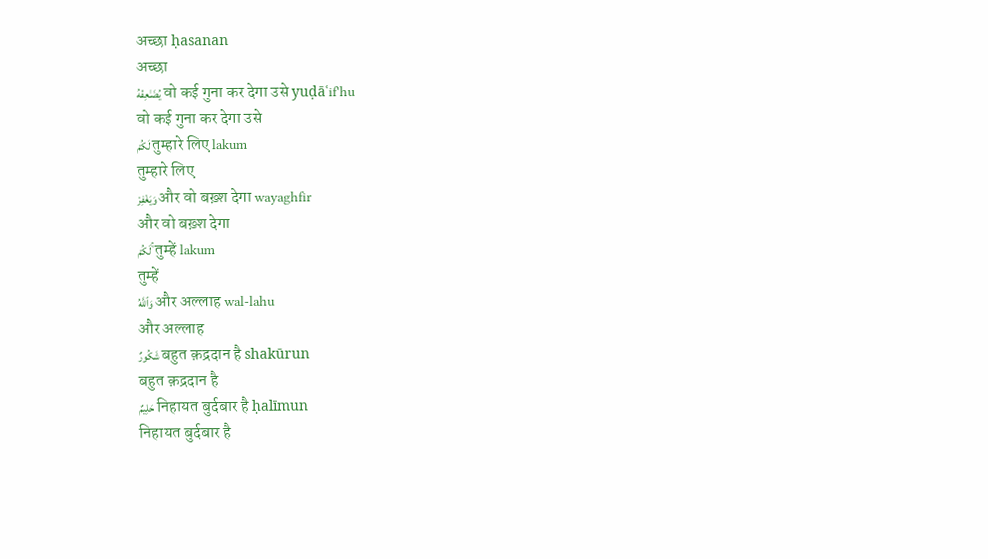अच्छा ḥasanan
अच्छा
يُضَـٰعِفْهُ वो कई गुना कर देगा उसे yuḍāʿif'hu
वो कई गुना कर देगा उसे
لَكُمْ तुम्हारे लिए lakum
तुम्हारे लिए
وَيَغْفِرْ और वो बख़्श देगा wayaghfir
और वो बख़्श देगा
لَكُمْ ۚ तुम्हें lakum
तुम्हें
وَٱللَّهُ और अल्लाह wal-lahu
और अल्लाह
شَكُورٌ बहुत क़द्रदान है shakūrun
बहुत क़द्रदान है
حَلِيمٌ निहायत बुर्दबार है ḥalīmun
निहायत बुर्दबार है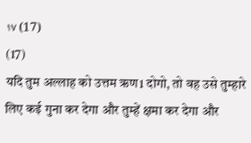١٧ (17)
(17)
यदि तुम अल्लाह को उत्तम ऋण1 दोगो, तो वह उसे तुम्हारे लिए कई गुना कर देगा और तुम्हें क्षमा कर देगा और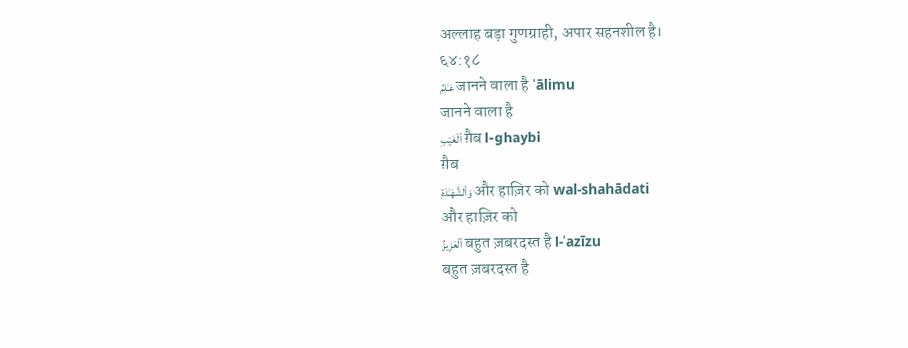अल्लाह बड़ा गुणग्राही, अपार सहनशील है।
६४:१८
عَـٰلِمُ जानने वाला है ʿālimu
जानने वाला है
ٱلْغَيْبِ ग़ैब l-ghaybi
ग़ैब
وَٱلشَّهَـٰدَةِ और हाज़िर को wal-shahādati
और हाज़िर को
ٱلْعَزِيزُ बहुत ज़बरदस्त है l-ʿazīzu
बहुत ज़बरदस्त है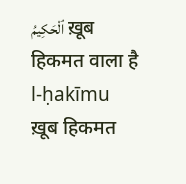ٱلْحَكِيمُ ख़ूब हिकमत वाला है l-ḥakīmu
ख़ूब हिकमत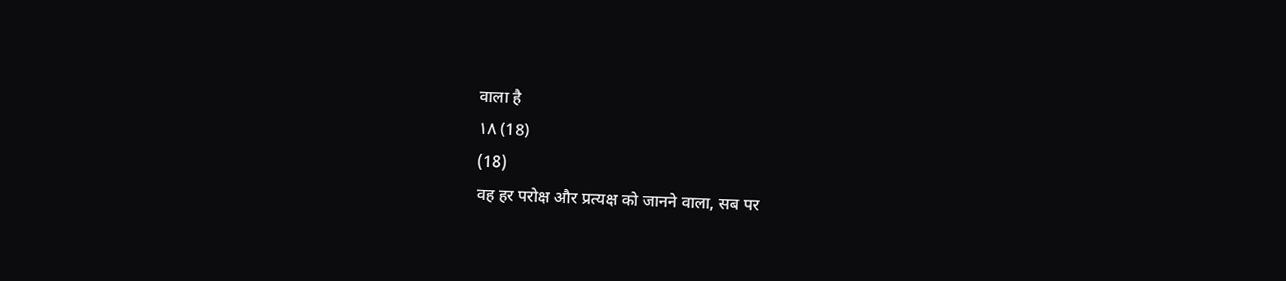वाला है
١٨ (18)
(18)
वह हर परोक्ष और प्रत्यक्ष को जानने वाला, सब पर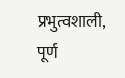प्रभुत्वशाली, पूर्ण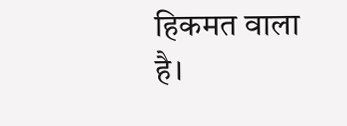हिकमत वाला है।